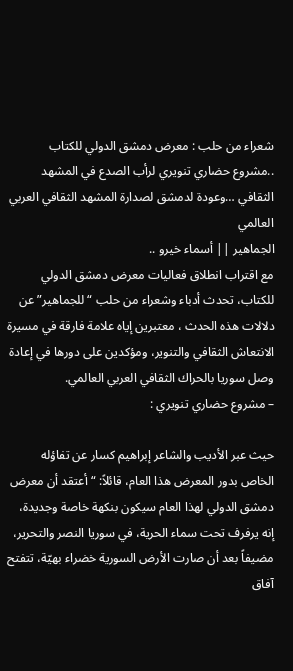شعراء من حلب : معرض دمشق الدولي للكتاب ..مشروع حضاري تنويري لرأب الصدع في المشهد الثقافي …وعودة لدمشق لصدارة المشهد الثقافي العربي العالمي
الجماهير || أسماء خيرو ..
مع اقتراب انطلاق فعاليات معرض دمشق الدولي للكتاب، تحدث أدباء وشعراء من حلب “للجماهير” عن دلالات هذه الحدث ، معتبرين إياه علامة فارقة في مسيرة الانتعاش الثقافي والتنوير، ومؤكدين على دورها في إعادة وصل سوريا بالحراك الثقافي العربي العالمي.
– مشروع حضاري تنويري :

حيث عبر الأديب والشاعر إبراهيم كسار عن تفاؤله الخاص بدور المعرض هذا العام، قائلاً: “أعتقد أن معرض دمشق الدولي لهذا العام سيكون بنكهة خاصة وجديدة، إنه يرفرف تحت سماء الحرية، في سوريا النصر والتحرير، مضيفاً بعد أن صارت الأرض السورية خضراء بهيّة، تتفتح آفاق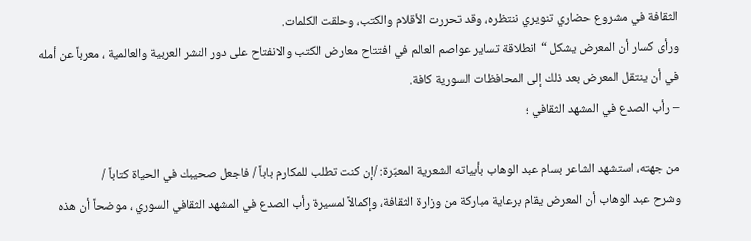الثقافة في مشروع حضاري تنويري ننتظره، وقد تحررت الأقلام والكتب، وحلقت الكلمات.
ورأى كسار أن المعرض يشكل “انطلاقة تساير عواصم العالم في افتتاح معارض الكتب والانفتاح على دور النشر العربية والعالمية ، معرباً عن أمله في أن ينتقل المعرض بعد ذلك إلى المحافظات السورية كافة.
– رأب الصدع في المشهد الثقافي ؛

من جهته، استشهد الشاعر بسام عبد الوهاب بأبياته الشعرية المعبّرة: /إن كنت تطلب للمكارم باباً / فاجعل صحيبك في الحياة كتاباً /
وشرح عبد الوهاب أن المعرض يقام برعاية مباركة من وزارة الثقافة، وإكمالاً لمسيرة رأب الصدع في المشهد الثقافي السوري ، موضحاً أن هذه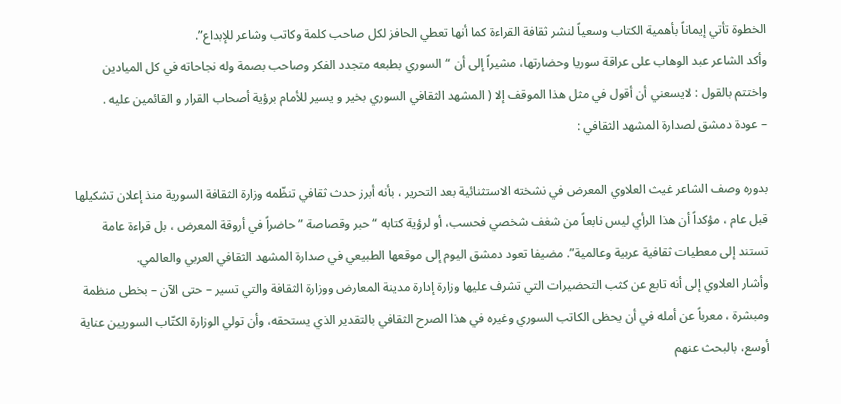الخطوة تأتي إيماناً بأهمية الكتاب وسعياً لنشر ثقافة القراءة كما أنها تعطي الحافز لكل صاحب كلمة وكاتب وشاعر للإبداع”.
وأكد الشاعر عبد الوهاب على عراقة سوريا وحضارتها، مشيراً إلى أن “السوري بطبعه متجدد الفكر وصاحب بصمة وله نجاحاته في كل الميادين واختتم بالقول : لايسعني أن أقول في مثل هذا الموقف إلا ( المشهد الثقافي السوري بخير و يسير للأمام برؤية أصحاب القرار و القائمين عليه .
– عودة دمشق لصدارة المشهد الثقافي :

بدوره وصف الشاعر غيث العلاوي المعرض في نشخته الاستثنائية بعد التحرير ، بأنه أبرز حدث ثقافي تنظّمه وزارة الثقافة السورية منذ إعلان تشكيلها قبل عام ، مؤكداً أن هذا الرأي ليس نابعاً من شغف شخصي فحسب، أو لرؤية كتابه “حبر وقصاصة ” حاضراً في أروقة المعرض ، بل قراءة عامة تستند إلى معطيات ثقافية عربية وعالمية”. مضيفا تعود دمشق اليوم إلى موقعها الطبيعي في صدارة المشهد الثقافي العربي والعالمي.
وأشار العلاوي إلى أنه تابع عن كثب التحضيرات التي تشرف عليها وزارة إدارة مدينة المعارض ووزارة الثقافة والتي تسير – حتى الآن – بخطى منظمة ومبشرة ، معرباً عن أمله في أن يحظى الكاتب السوري وغيره في هذا الصرح الثقافي بالتقدير الذي يستحقه، وأن تولي الوزارة الكتّاب السوريين عناية أوسع، بالبحث عنهم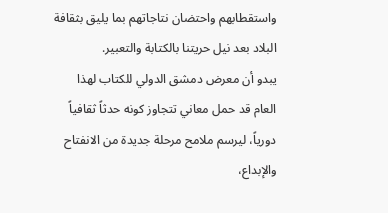واستقطابهم واحتضان نتاجاتهم بما يليق بثقافة البلاد بعد نيل حريتنا بالكتابة والتعبير.
يبدو أن معرض دمشق الدولي للكتاب لهذا العام قد حمل معاني تتجاوز كونه حدثاً ثقافياً دورياً، ليرسم ملامح مرحلة جديدة من الانفتاح والإبداع،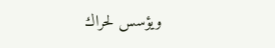ويؤسس لحراك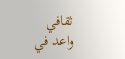ثقافي واعد في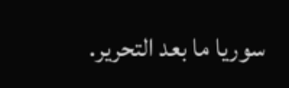سوريا ما بعد التحرير.